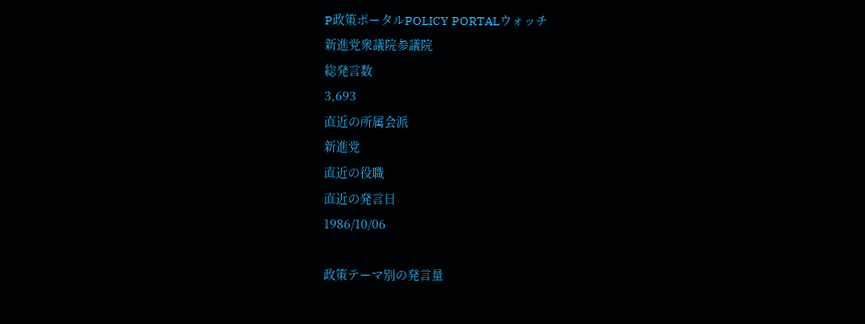P政策ポータルPOLICY PORTALウォッチ
新進党衆議院参議院
総発言数
3,693
直近の所属会派
新進党
直近の役職
直近の発言日
1986/10/06

政策テーマ別の発言量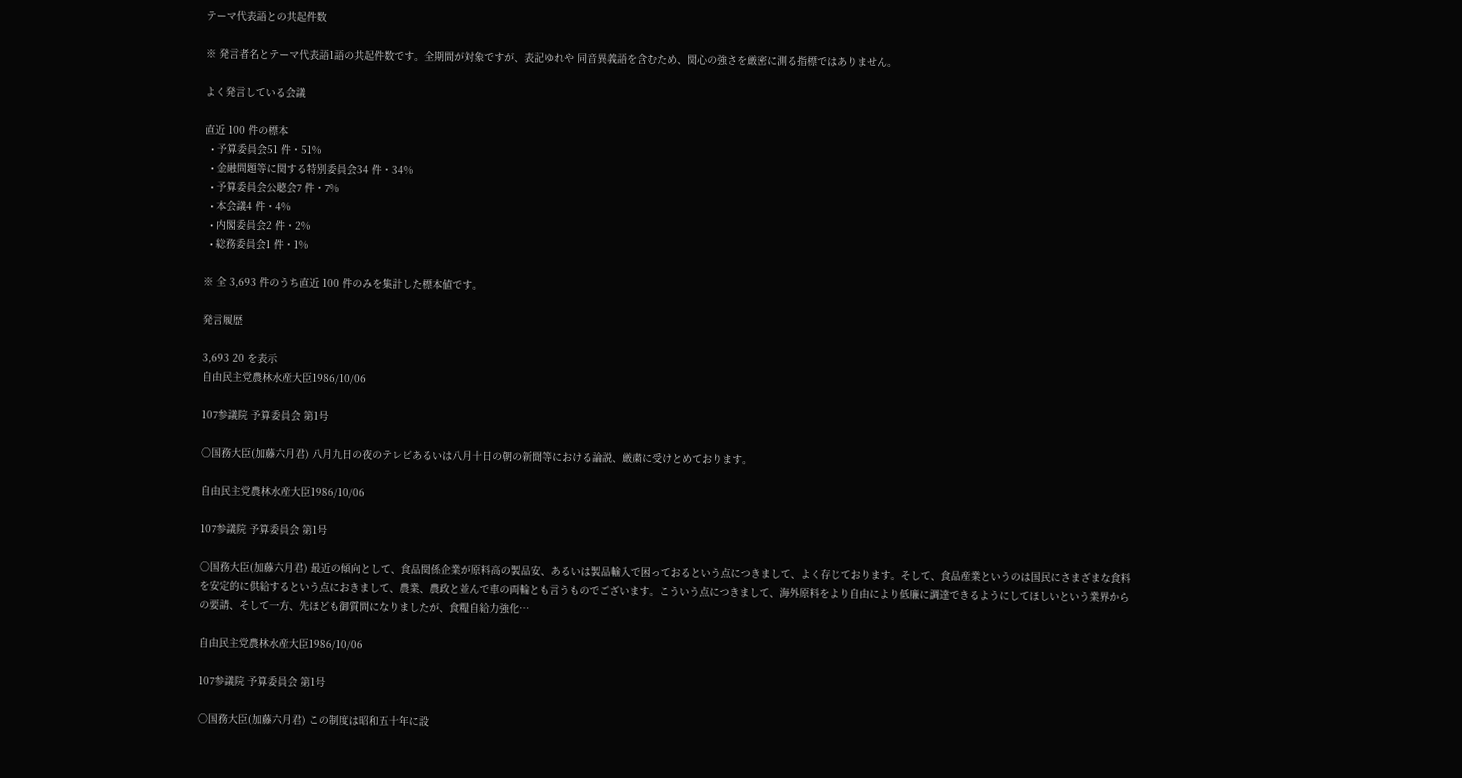テーマ代表語との共起件数

※ 発言者名とテーマ代表語1語の共起件数です。全期間が対象ですが、表記ゆれや 同音異義語を含むため、関心の強さを厳密に測る指標ではありません。

よく発言している会議

直近 100 件の標本
  • 予算委員会51 件・51%
  • 金融問題等に関する特別委員会34 件・34%
  • 予算委員会公聴会7 件・7%
  • 本会議4 件・4%
  • 内閣委員会2 件・2%
  • 総務委員会1 件・1%

※ 全 3,693 件のうち直近 100 件のみを集計した標本値です。

発言履歴

3,693 20 を表示
自由民主党農林水産大臣1986/10/06

107参議院 予算委員会 第1号

○国務大臣(加藤六月君) 八月九日の夜のテレビあるいは八月十日の朝の新聞等における論説、厳粛に受けとめております。

自由民主党農林水産大臣1986/10/06

107参議院 予算委員会 第1号

○国務大臣(加藤六月君) 最近の傾向として、食品関係企業が原料高の製品安、あるいは製品輸入で困っておるという点につきまして、よく存じております。そして、食品産業というのは国民にさまざまな食料を安定的に供給するという点におきまして、農業、農政と並んで車の両輪とも言うものでございます。こういう点につきまして、海外原料をより自由により低廉に調達できるようにしてほしいという業界からの要請、そして一方、先ほども御質問になりましたが、食糧自給力強化…

自由民主党農林水産大臣1986/10/06

107参議院 予算委員会 第1号

○国務大臣(加藤六月君) この制度は昭和五十年に設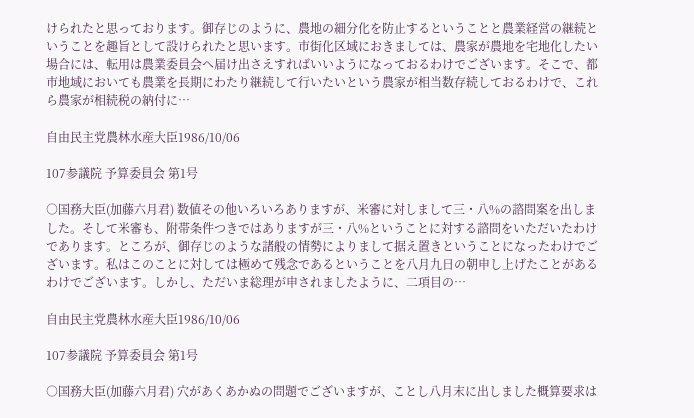けられたと思っております。御存じのように、農地の細分化を防止するということと農業経営の継続ということを趣旨として設けられたと思います。市街化区域におきましては、農家が農地を宅地化したい場合には、転用は農業委員会へ届け出さえすればいいようになっておるわけでございます。そこで、都市地域においても農業を長期にわたり継続して行いたいという農家が相当数存続しておるわけで、これら農家が相続税の納付に…

自由民主党農林水産大臣1986/10/06

107参議院 予算委員会 第1号

○国務大臣(加藤六月君) 数値その他いろいろありますが、米審に対しまして三・八%の諮問案を出しました。そして米審も、附帯条件つきではありますが三・八%ということに対する諮問をいただいたわけであります。ところが、御存じのような諸般の情勢によりまして据え置きということになったわけでございます。私はこのことに対しては極めて残念であるということを八月九日の朝申し上げたことがあるわけでございます。しかし、ただいま総理が申されましたように、二項目の…

自由民主党農林水産大臣1986/10/06

107参議院 予算委員会 第1号

○国務大臣(加藤六月君) 穴があくあかぬの問題でございますが、ことし八月末に出しました概算要求は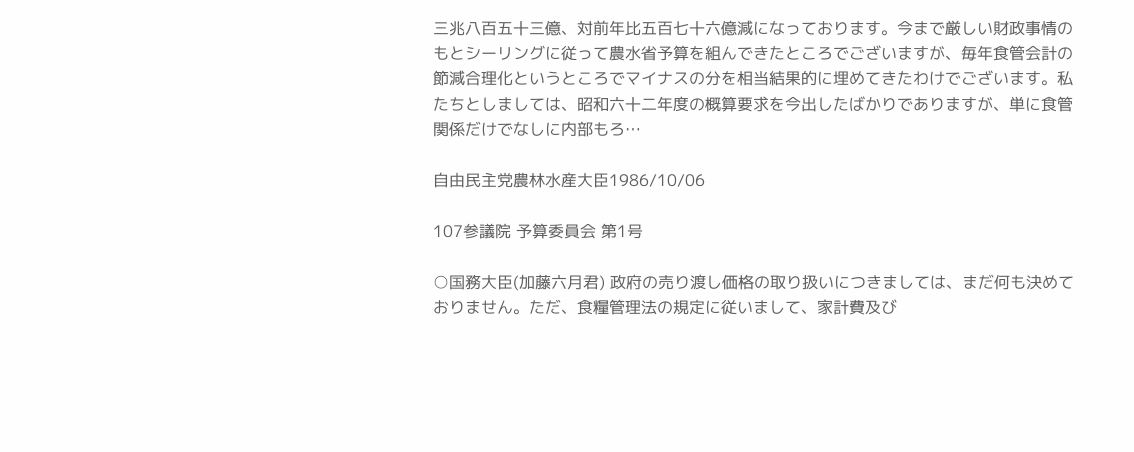三兆八百五十三億、対前年比五百七十六億減になっております。今まで厳しい財政事情のもとシーリングに従って農水省予算を組んできたところでございますが、毎年食管会計の節減合理化というところでマイナスの分を相当結果的に埋めてきたわけでございます。私たちとしましては、昭和六十二年度の概算要求を今出したばかりでありますが、単に食管関係だけでなしに内部もろ…

自由民主党農林水産大臣1986/10/06

107参議院 予算委員会 第1号

○国務大臣(加藤六月君) 政府の売り渡し価格の取り扱いにつきましては、まだ何も決めておりません。ただ、食糧管理法の規定に従いまして、家計費及び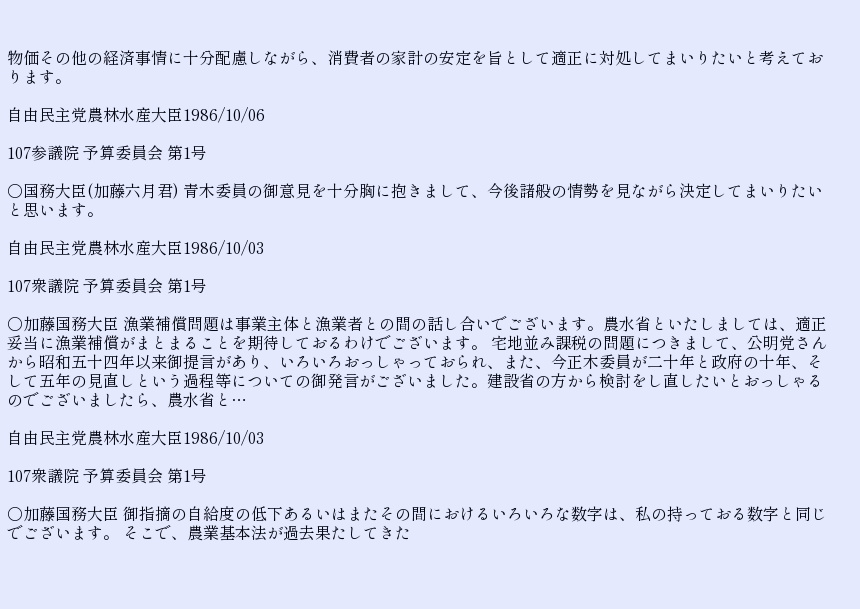物価その他の経済事情に十分配慮しながら、消費者の家計の安定を旨として適正に対処してまいりたいと考えております。

自由民主党農林水産大臣1986/10/06

107参議院 予算委員会 第1号

○国務大臣(加藤六月君) 青木委員の御意見を十分胸に抱きまして、今後諸般の情勢を見ながら決定してまいりたいと思います。

自由民主党農林水産大臣1986/10/03

107衆議院 予算委員会 第1号

○加藤国務大臣 漁業補償問題は事業主体と漁業者との間の話し合いでございます。農水省といたしましては、適正妥当に漁業補償がまとまることを期待しておるわけでございます。 宅地並み課税の問題につきまして、公明党さんから昭和五十四年以来御提言があり、いろいろおっしゃっておられ、また、今正木委員が二十年と政府の十年、そして五年の見直しという過程等についての御発言がございました。建設省の方から検討をし直したいとおっしゃるのでございましたら、農水省と…

自由民主党農林水産大臣1986/10/03

107衆議院 予算委員会 第1号

○加藤国務大臣 御指摘の自給度の低下あるいはまたその間におけるいろいろな数字は、私の持っておる数字と同じでございます。 そこで、農業基本法が過去果たしてきた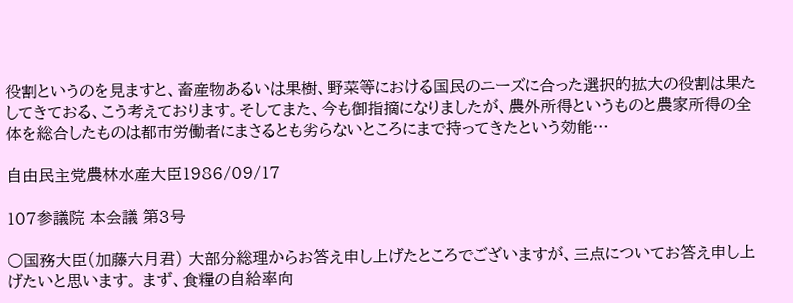役割というのを見ますと、畜産物あるいは果樹、野菜等における国民のニーズに合った選択的拡大の役割は果たしてきておる、こう考えております。そしてまた、今も御指摘になりましたが、農外所得というものと農家所得の全体を総合したものは都市労働者にまさるとも劣らないところにまで持ってきたという効能…

自由民主党農林水産大臣1986/09/17

107参議院 本会議 第3号

○国務大臣(加藤六月君) 大部分総理からお答え申し上げたところでございますが、三点についてお答え申し上げたいと思います。 まず、食糧の自給率向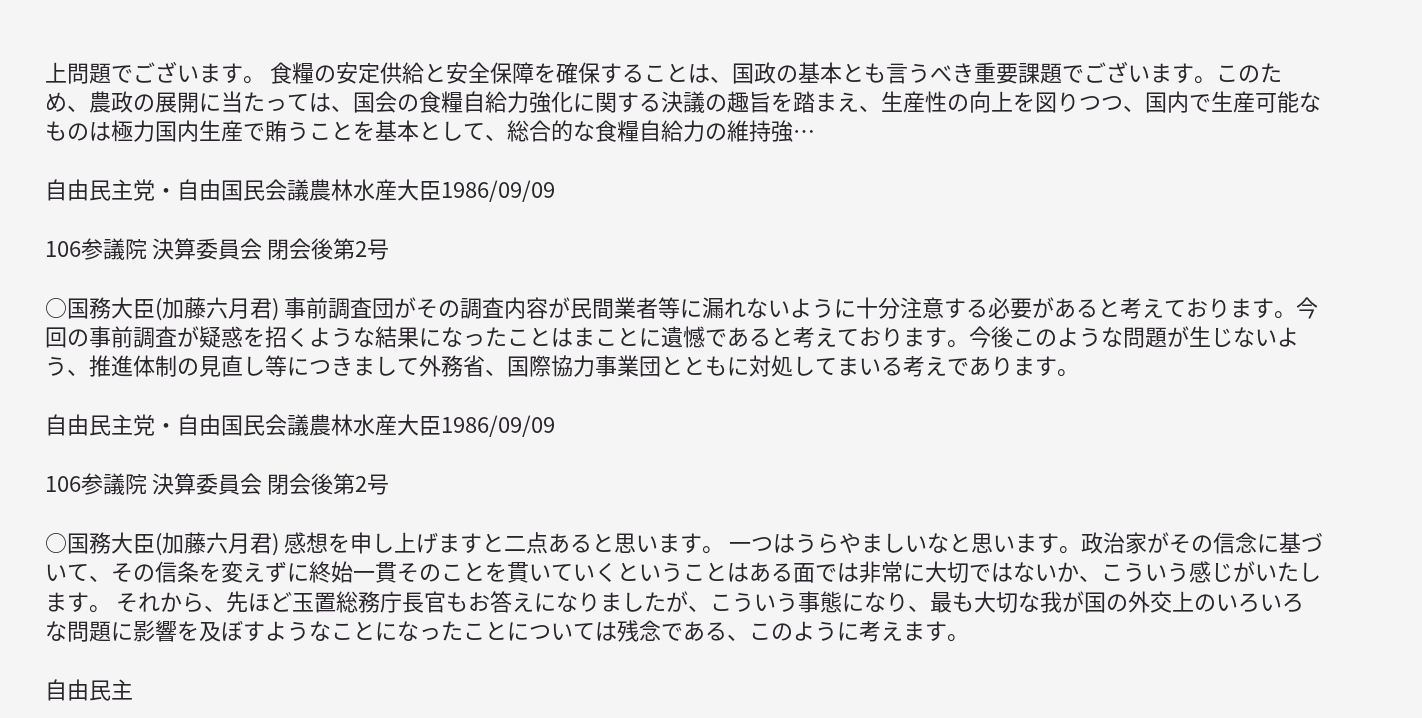上問題でございます。 食糧の安定供給と安全保障を確保することは、国政の基本とも言うべき重要課題でございます。このため、農政の展開に当たっては、国会の食糧自給力強化に関する決議の趣旨を踏まえ、生産性の向上を図りつつ、国内で生産可能なものは極力国内生産で賄うことを基本として、総合的な食糧自給力の維持強…

自由民主党・自由国民会議農林水産大臣1986/09/09

106参議院 決算委員会 閉会後第2号

○国務大臣(加藤六月君) 事前調査団がその調査内容が民間業者等に漏れないように十分注意する必要があると考えております。今回の事前調査が疑惑を招くような結果になったことはまことに遺憾であると考えております。今後このような問題が生じないよう、推進体制の見直し等につきまして外務省、国際協力事業団とともに対処してまいる考えであります。

自由民主党・自由国民会議農林水産大臣1986/09/09

106参議院 決算委員会 閉会後第2号

○国務大臣(加藤六月君) 感想を申し上げますと二点あると思います。 一つはうらやましいなと思います。政治家がその信念に基づいて、その信条を変えずに終始一貫そのことを貫いていくということはある面では非常に大切ではないか、こういう感じがいたします。 それから、先ほど玉置総務庁長官もお答えになりましたが、こういう事態になり、最も大切な我が国の外交上のいろいろな問題に影響を及ぼすようなことになったことについては残念である、このように考えます。

自由民主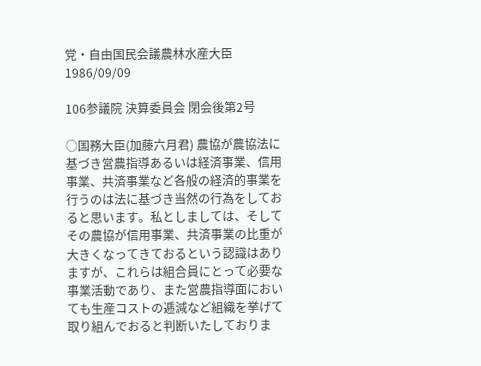党・自由国民会議農林水産大臣1986/09/09

106参議院 決算委員会 閉会後第2号

○国務大臣(加藤六月君) 農協が農協法に基づき営農指導あるいは経済事業、信用事業、共済事業など各般の経済的事業を行うのは法に基づき当然の行為をしておると思います。私としましては、そしてその農協が信用事業、共済事業の比重が大きくなってきておるという認識はありますが、これらは組合員にとって必要な事業活動であり、また営農指導面においても生産コストの逓減など組織を挙げて取り組んでおると判断いたしておりま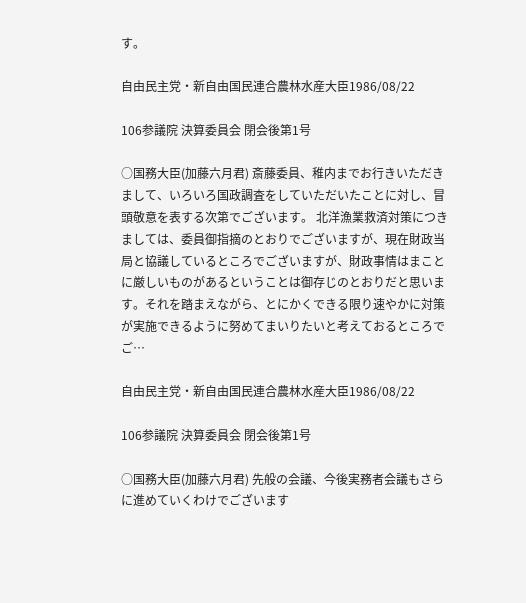す。

自由民主党・新自由国民連合農林水産大臣1986/08/22

106参議院 決算委員会 閉会後第1号

○国務大臣(加藤六月君) 斎藤委員、稚内までお行きいただきまして、いろいろ国政調査をしていただいたことに対し、冒頭敬意を表する次第でございます。 北洋漁業救済対策につきましては、委員御指摘のとおりでございますが、現在財政当局と協議しているところでございますが、財政事情はまことに厳しいものがあるということは御存じのとおりだと思います。それを踏まえながら、とにかくできる限り速やかに対策が実施できるように努めてまいりたいと考えておるところでご…

自由民主党・新自由国民連合農林水産大臣1986/08/22

106参議院 決算委員会 閉会後第1号

○国務大臣(加藤六月君) 先般の会議、今後実務者会議もさらに進めていくわけでございます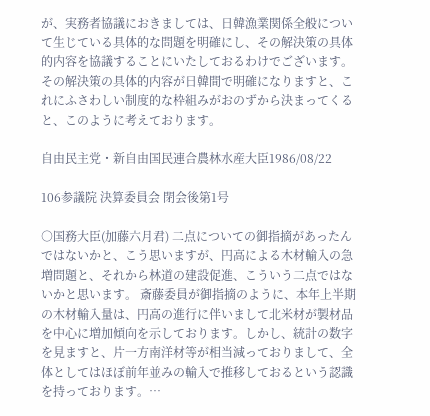が、実務者協議におきましては、日韓漁業関係全般について生じている具体的な問題を明確にし、その解決策の具体的内容を協議することにいたしておるわけでございます。その解決策の具体的内容が日韓間で明確になりますと、これにふさわしい制度的な枠組みがおのずから決まってくると、このように考えております。

自由民主党・新自由国民連合農林水産大臣1986/08/22

106参議院 決算委員会 閉会後第1号

○国務大臣(加藤六月君) 二点についての御指摘があったんではないかと、こう思いますが、円高による木材輸入の急増問題と、それから林道の建設促進、こういう二点ではないかと思います。 斎藤委員が御指摘のように、本年上半期の木材輸入量は、円高の進行に伴いまして北米材が製材品を中心に増加傾向を示しております。しかし、統計の数字を見ますと、片一方南洋材等が相当減っておりまして、全体としてはほぼ前年並みの輸入で推移しておるという認識を持っております。…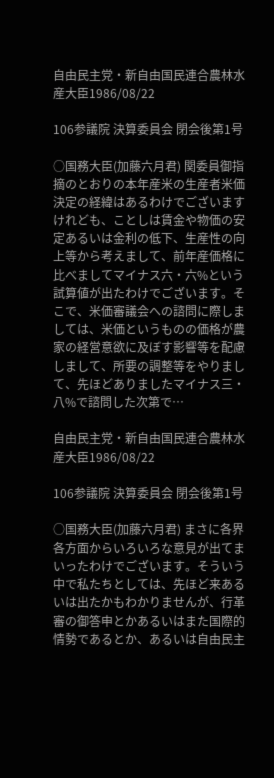自由民主党・新自由国民連合農林水産大臣1986/08/22

106参議院 決算委員会 閉会後第1号

○国務大臣(加藤六月君) 関委員御指摘のとおりの本年産米の生産者米価決定の経緯はあるわけでございますけれども、ことしは賃金や物価の安定あるいは金利の低下、生産性の向上等から考えまして、前年産価格に比べましてマイナス六・六%という試算値が出たわけでございます。そこで、米価審議会への諮問に際しましては、米価というものの価格が農家の経営意欲に及ぼす影響等を配慮しまして、所要の調整等をやりまして、先ほどありましたマイナス三・八%で諮問した次第で…

自由民主党・新自由国民連合農林水産大臣1986/08/22

106参議院 決算委員会 閉会後第1号

○国務大臣(加藤六月君) まさに各界各方面からいろいろな意見が出てまいったわけでございます。そういう中で私たちとしては、先ほど来あるいは出たかもわかりませんが、行革審の御答申とかあるいはまた国際的情勢であるとか、あるいは自由民主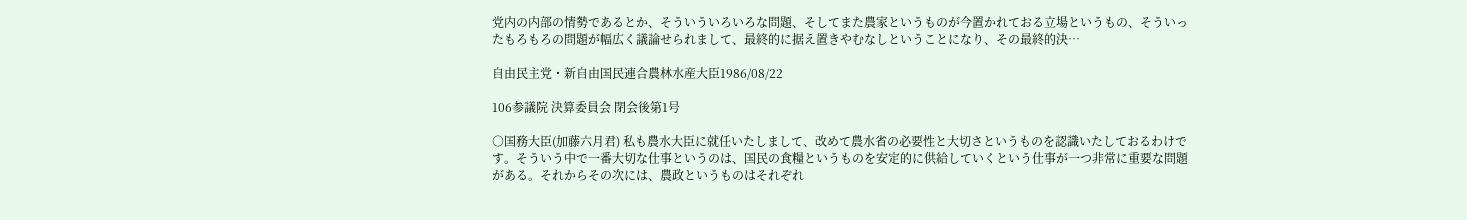党内の内部の情勢であるとか、そういういろいろな問題、そしてまた農家というものが今置かれておる立場というもの、そういったもろもろの問題が幅広く議論せられまして、最終的に据え置きやむなしということになり、その最終的決…

自由民主党・新自由国民連合農林水産大臣1986/08/22

106参議院 決算委員会 閉会後第1号

○国務大臣(加藤六月君) 私も農水大臣に就任いたしまして、改めて農水省の必要性と大切さというものを認識いたしておるわけです。そういう中で一番大切な仕事というのは、国民の食糧というものを安定的に供給していくという仕事が一つ非常に重要な問題がある。それからその次には、農政というものはそれぞれ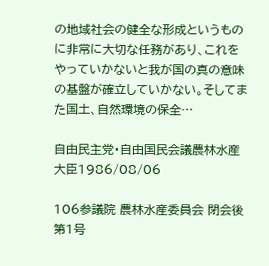の地域社会の健全な形成というものに非常に大切な任務があり、これをやっていかないと我が国の真の意味の基盤が確立していかない。そしてまた国土、自然環境の保全…

自由民主党・自由国民会議農林水産大臣1986/08/06

106参議院 農林水産委員会 閉会後第1号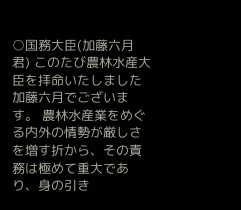○国務大臣(加藤六月君) このたび農林水産大臣を拝命いたしました加藤六月でございます。 農林水産業をめぐる内外の情勢が厳しさを増す折から、その責務は極めて重大であり、身の引き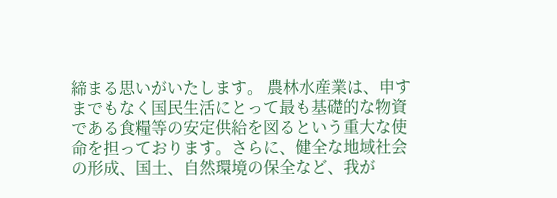締まる思いがいたします。 農林水産業は、申すまでもなく国民生活にとって最も基礎的な物資である食糧等の安定供給を図るという重大な使命を担っております。さらに、健全な地域社会の形成、国土、自然環境の保全など、我が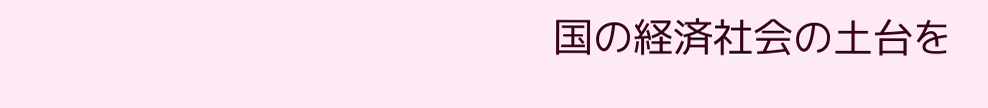国の経済社会の土台を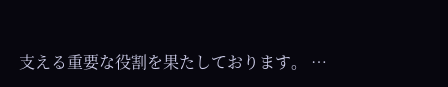支える重要な役割を果たしております。 …